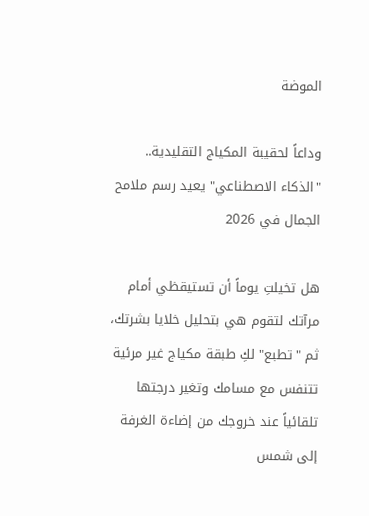الموضة

وداعاً لحقيبة المكياج التقليدية.. "الذكاء الاصطناعي" يعيد رسم ملامح الجمال في 2026

هل تخيلتِ يوماً أن تستيقظي أمام مرآتك لتقوم هي بتحليل خلايا بشرتك، ثم "تطبع" لكِ طبقة مكياج غير مرئية تتنفس مع مسامك وتغير درجتها تلقائياً عند خروجك من إضاءة الغرفة إلى شمس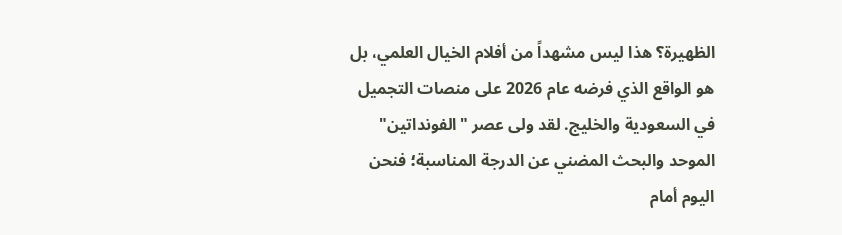الظهيرة؟ هذا ليس مشهداً من أفلام الخيال العلمي، بل هو الواقع الذي فرضه عام 2026 على منصات التجميل في السعودية والخليج. لقد ولى عصر "الفونداتين" الموحد والبحث المضني عن الدرجة المناسبة؛ فنحن اليوم أمام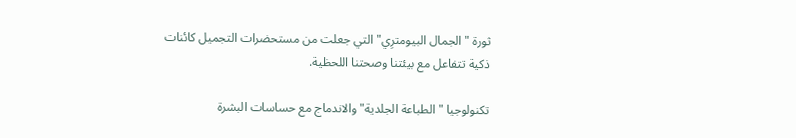ثورة "الجمال البيومترِي" التي جعلت من مستحضرات التجميل كائنات ذكية تتفاعل مع بيئتنا وصحتنا اللحظية.

تكنولوجيا "الطباعة الجلدية" والاندماج مع حساسات البشرة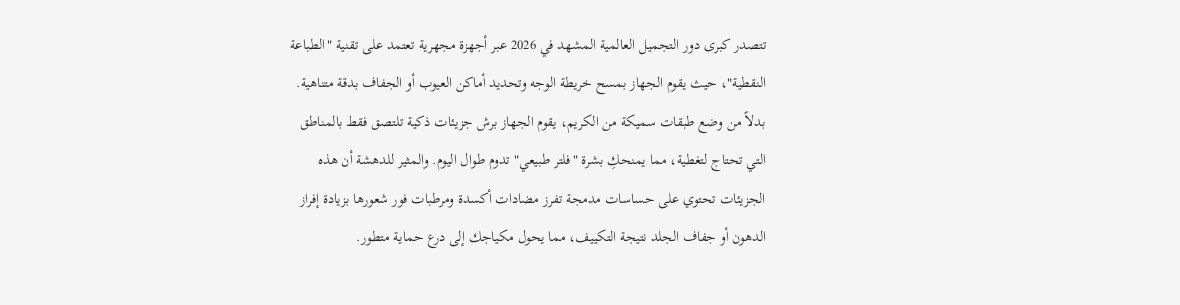تتصدر كبرى دور التجميل العالمية المشهد في 2026 عبر أجهزة مجهرية تعتمد على تقنية "الطباعة النقطية"، حيث يقوم الجهاز بمسح خريطة الوجه وتحديد أماكن العيوب أو الجفاف بدقة متناهية. بدلاً من وضع طبقات سميكة من الكريم، يقوم الجهاز برش جزيئات ذكية تلتصق فقط بالمناطق التي تحتاج لتغطية، مما يمنحكِ بشرة "فلتر طبيعي" تدوم طوال اليوم. والمثير للدهشة أن هذه الجزيئات تحتوي على حساسات مدمجة تفرز مضادات أكسدة ومرطبات فور شعورها بزيادة إفراز الدهون أو جفاف الجلد نتيجة التكييف، مما يحول مكياجك إلى درع حماية متطور.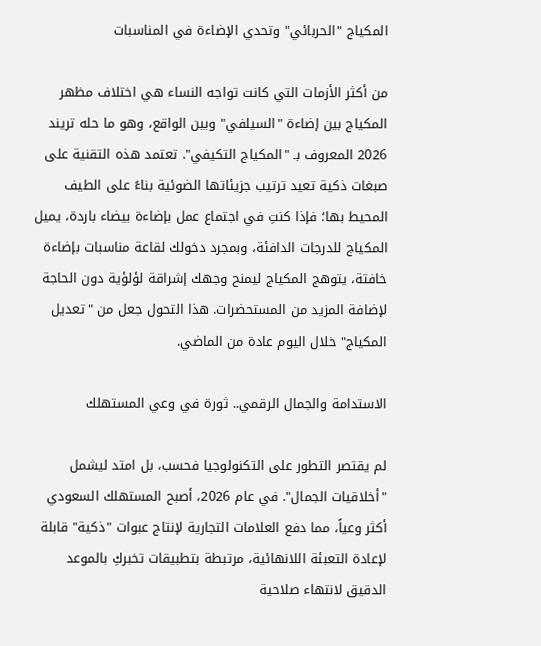المكياج "الحربائي" وتحدي الإضاءة في المناسبات

من أكثر الأزمات التي كانت تواجه النساء هي اختلاف مظهر المكياج بين إضاءة "السيلفي" وبين الواقع، وهو ما حله تريند 2026 المعروف بـ "المكياج التكيفي". تعتمد هذه التقنية على صبغات ذكية تعيد ترتيب جزيئاتها الضوئية بناءً على الطيف المحيط بها؛ فإذا كنتِ في اجتماع عمل بإضاءة بيضاء باردة، يميل المكياج للدرجات الدافئة، وبمجرد دخولك لقاعة مناسبات بإضاءة خافتة، يتوهج المكياج ليمنح وجهك إشراقة لؤلؤية دون الحاجة لإضافة المزيد من المستحضرات. هذا التحول جعل من "تعديل المكياج" خلال اليوم عادة من الماضي.

الاستدامة والجمال الرقمي.. ثورة في وعي المستهلك

لم يقتصر التطور على التكنولوجيا فحسب، بل امتد ليشمل "أخلاقيات الجمال". في عام 2026، أصبح المستهلك السعودي أكثر وعياً، مما دفع العلامات التجارية لإنتاج عبوات "ذكية" قابلة لإعادة التعبئة اللانهائية، مرتبطة بتطبيقات تخبركِ بالموعد الدقيق لانتهاء صلاحية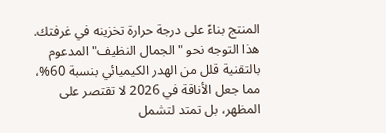المنتج بناءً على درجة حرارة تخزينه في غرفتك. هذا التوجه نحو "الجمال النظيف" المدعوم بالتقنية قلل من الهدر الكيميائي بنسبة 60%، مما جعل الأناقة في 2026 لا تقتصر على المظهر، بل تمتد لتشمل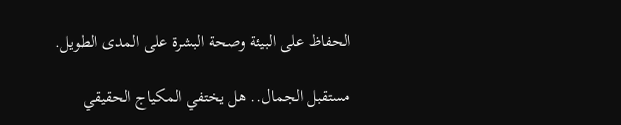الحفاظ على البيئة وصحة البشرة على المدى الطويل.

مستقبل الجمال.. هل يختفي المكياج الحقيقي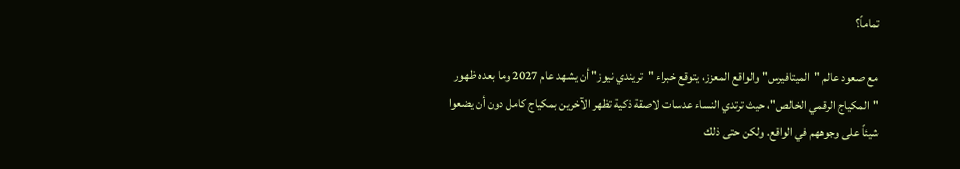تماماً؟

مع صعود عالم "الميتافيرس" والواقع المعزز، يتوقع خبراء "تريندي نيوز" أن يشهد عام 2027 وما بعده ظهور "المكياج الرقمي الخالص"، حيث ترتدي النساء عدسات لاصقة ذكية تظهر الآخرين بمكياج كامل دون أن يضعوا شيئاً على وجوههم في الواقع. ولكن حتى ذلك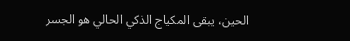الحين، يبقى المكياج الذكي الحالي هو الجسر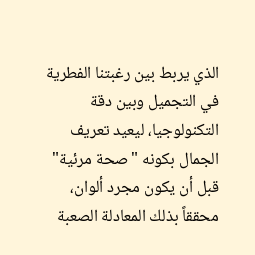الذي يربط بين رغبتنا الفطرية في التجميل وبين دقة التكنولوجيا، ليعيد تعريف الجمال بكونه "صحة مرئية" قبل أن يكون مجرد ألوان، محققاً بذلك المعادلة الصعبة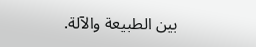بين الطبيعة والآلة.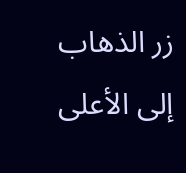زر الذهاب إلى الأعلى